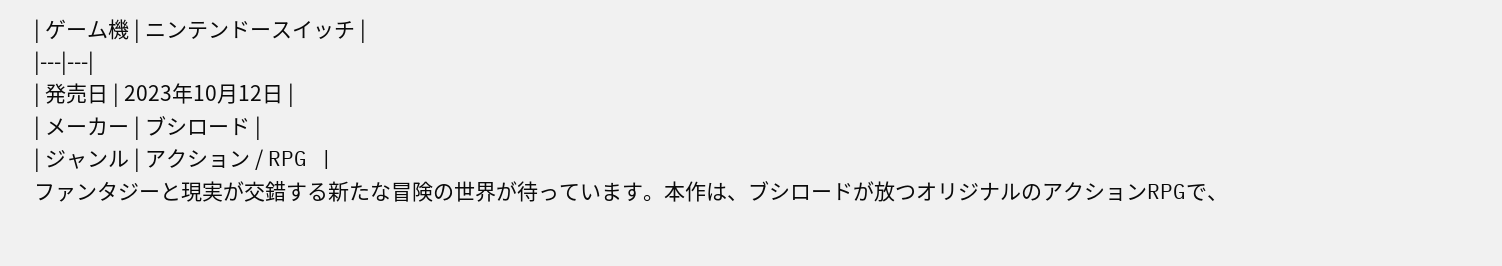| ゲーム機 | ニンテンドースイッチ |
|---|---|
| 発売日 | 2023年10月12日 |
| メーカー | ブシロード |
| ジャンル | アクション / RPG |
ファンタジーと現実が交錯する新たな冒険の世界が待っています。本作は、ブシロードが放つオリジナルのアクションRPGで、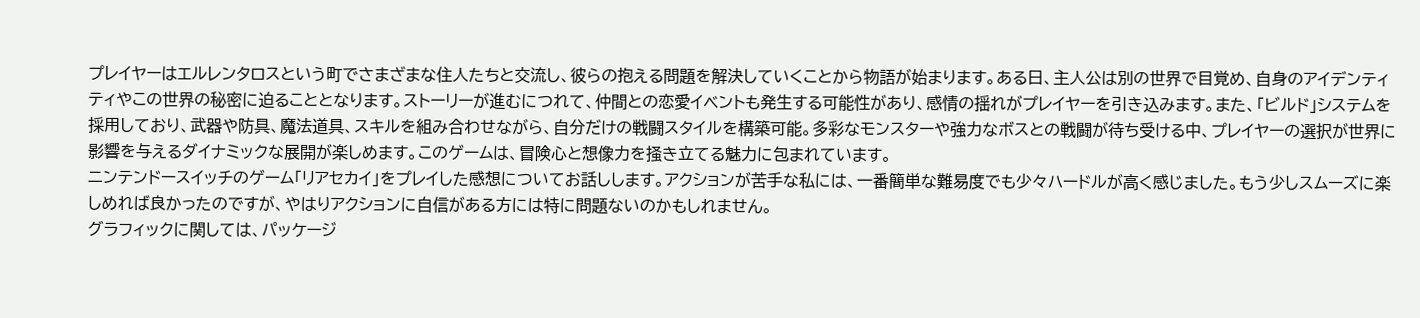プレイヤーはエルレンタロスという町でさまざまな住人たちと交流し、彼らの抱える問題を解決していくことから物語が始まります。ある日、主人公は別の世界で目覚め、自身のアイデンティティやこの世界の秘密に迫ることとなります。ストーリーが進むにつれて、仲間との恋愛イベントも発生する可能性があり、感情の揺れがプレイヤーを引き込みます。また、「ビルド」システムを採用しており、武器や防具、魔法道具、スキルを組み合わせながら、自分だけの戦闘スタイルを構築可能。多彩なモンスターや強力なボスとの戦闘が待ち受ける中、プレイヤーの選択が世界に影響を与えるダイナミックな展開が楽しめます。このゲームは、冒険心と想像力を掻き立てる魅力に包まれています。
ニンテンドースイッチのゲーム「リアセカイ」をプレイした感想についてお話しします。アクションが苦手な私には、一番簡単な難易度でも少々ハードルが高く感じました。もう少しスムーズに楽しめれば良かったのですが、やはりアクションに自信がある方には特に問題ないのかもしれません。
グラフィックに関しては、パッケージ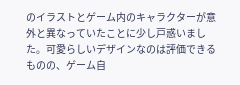のイラストとゲーム内のキャラクターが意外と異なっていたことに少し戸惑いました。可愛らしいデザインなのは評価できるものの、ゲーム自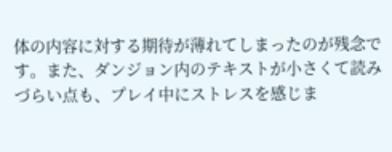体の内容に対する期待が薄れてしまったのが残念です。また、ダンジョン内のテキストが小さくて読みづらい点も、プレイ中にストレスを感じま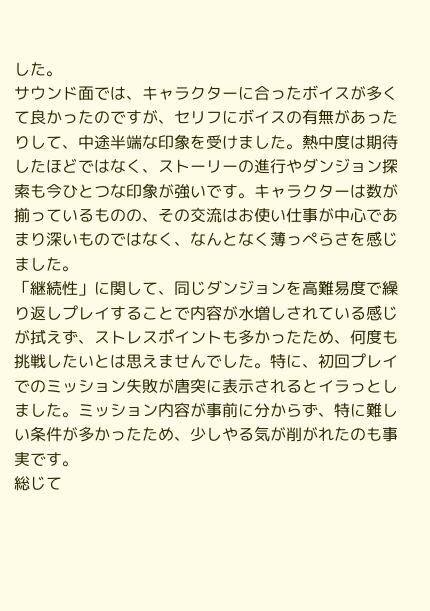した。
サウンド面では、キャラクターに合ったボイスが多くて良かったのですが、セリフにボイスの有無があったりして、中途半端な印象を受けました。熱中度は期待したほどではなく、ストーリーの進行やダンジョン探索も今ひとつな印象が強いです。キャラクターは数が揃っているものの、その交流はお使い仕事が中心であまり深いものではなく、なんとなく薄っぺらさを感じました。
「継続性」に関して、同じダンジョンを高難易度で繰り返しプレイすることで内容が水増しされている感じが拭えず、ストレスポイントも多かったため、何度も挑戦したいとは思えませんでした。特に、初回プレイでのミッション失敗が唐突に表示されるとイラっとしました。ミッション内容が事前に分からず、特に難しい条件が多かったため、少しやる気が削がれたのも事実です。
総じて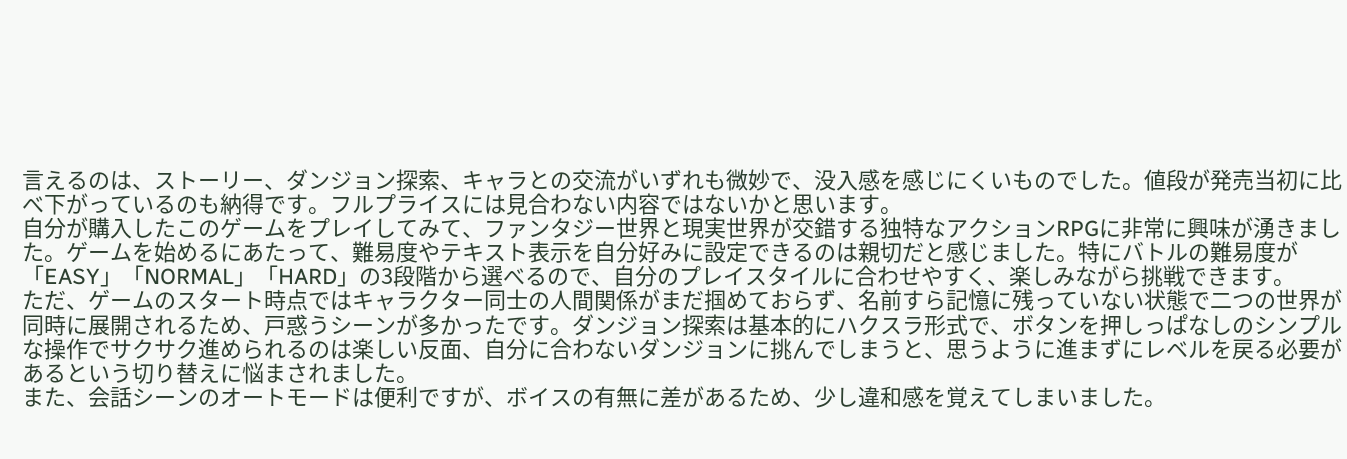言えるのは、ストーリー、ダンジョン探索、キャラとの交流がいずれも微妙で、没入感を感じにくいものでした。値段が発売当初に比べ下がっているのも納得です。フルプライスには見合わない内容ではないかと思います。
自分が購入したこのゲームをプレイしてみて、ファンタジー世界と現実世界が交錯する独特なアクションRPGに非常に興味が湧きました。ゲームを始めるにあたって、難易度やテキスト表示を自分好みに設定できるのは親切だと感じました。特にバトルの難易度が「EASY」「NORMAL」「HARD」の3段階から選べるので、自分のプレイスタイルに合わせやすく、楽しみながら挑戦できます。
ただ、ゲームのスタート時点ではキャラクター同士の人間関係がまだ掴めておらず、名前すら記憶に残っていない状態で二つの世界が同時に展開されるため、戸惑うシーンが多かったです。ダンジョン探索は基本的にハクスラ形式で、ボタンを押しっぱなしのシンプルな操作でサクサク進められるのは楽しい反面、自分に合わないダンジョンに挑んでしまうと、思うように進まずにレベルを戻る必要があるという切り替えに悩まされました。
また、会話シーンのオートモードは便利ですが、ボイスの有無に差があるため、少し違和感を覚えてしまいました。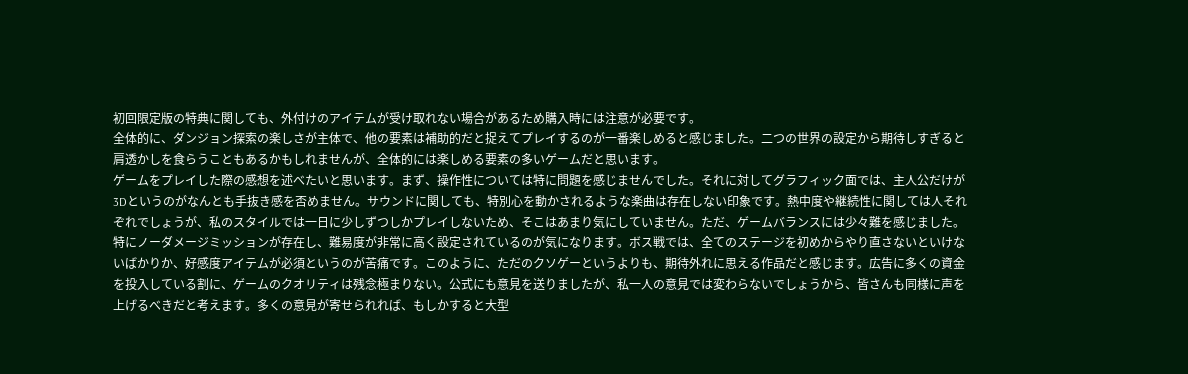初回限定版の特典に関しても、外付けのアイテムが受け取れない場合があるため購入時には注意が必要です。
全体的に、ダンジョン探索の楽しさが主体で、他の要素は補助的だと捉えてプレイするのが一番楽しめると感じました。二つの世界の設定から期待しすぎると肩透かしを食らうこともあるかもしれませんが、全体的には楽しめる要素の多いゲームだと思います。
ゲームをプレイした際の感想を述べたいと思います。まず、操作性については特に問題を感じませんでした。それに対してグラフィック面では、主人公だけが3Dというのがなんとも手抜き感を否めません。サウンドに関しても、特別心を動かされるような楽曲は存在しない印象です。熱中度や継続性に関しては人それぞれでしょうが、私のスタイルでは一日に少しずつしかプレイしないため、そこはあまり気にしていません。ただ、ゲームバランスには少々難を感じました。特にノーダメージミッションが存在し、難易度が非常に高く設定されているのが気になります。ボス戦では、全てのステージを初めからやり直さないといけないばかりか、好感度アイテムが必須というのが苦痛です。このように、ただのクソゲーというよりも、期待外れに思える作品だと感じます。広告に多くの資金を投入している割に、ゲームのクオリティは残念極まりない。公式にも意見を送りましたが、私一人の意見では変わらないでしょうから、皆さんも同様に声を上げるべきだと考えます。多くの意見が寄せられれば、もしかすると大型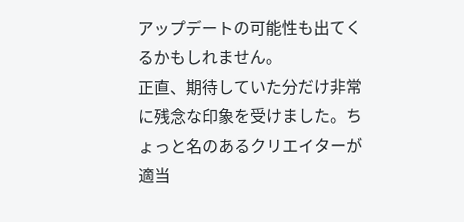アップデートの可能性も出てくるかもしれません。
正直、期待していた分だけ非常に残念な印象を受けました。ちょっと名のあるクリエイターが適当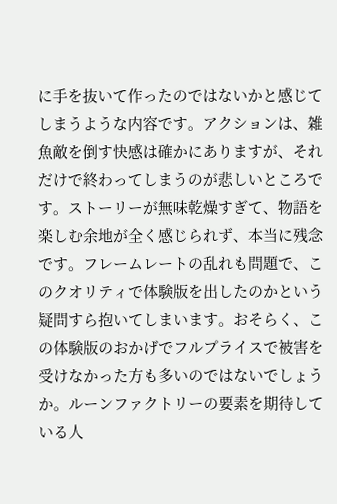に手を抜いて作ったのではないかと感じてしまうような内容です。アクションは、雑魚敵を倒す快感は確かにありますが、それだけで終わってしまうのが悲しいところです。ストーリーが無味乾燥すぎて、物語を楽しむ余地が全く感じられず、本当に残念です。フレームレートの乱れも問題で、このクオリティで体験版を出したのかという疑問すら抱いてしまいます。おそらく、この体験版のおかげでフルプライスで被害を受けなかった方も多いのではないでしょうか。ルーンファクトリーの要素を期待している人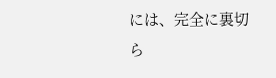には、完全に裏切ら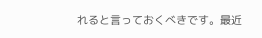れると言っておくべきです。最近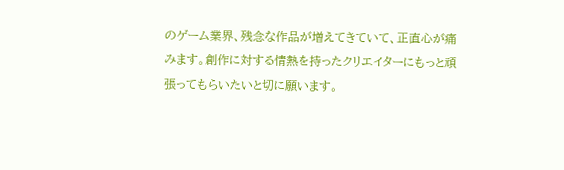のゲーム業界、残念な作品が増えてきていて、正直心が痛みます。創作に対する情熱を持ったクリエイターにもっと頑張ってもらいたいと切に願います。